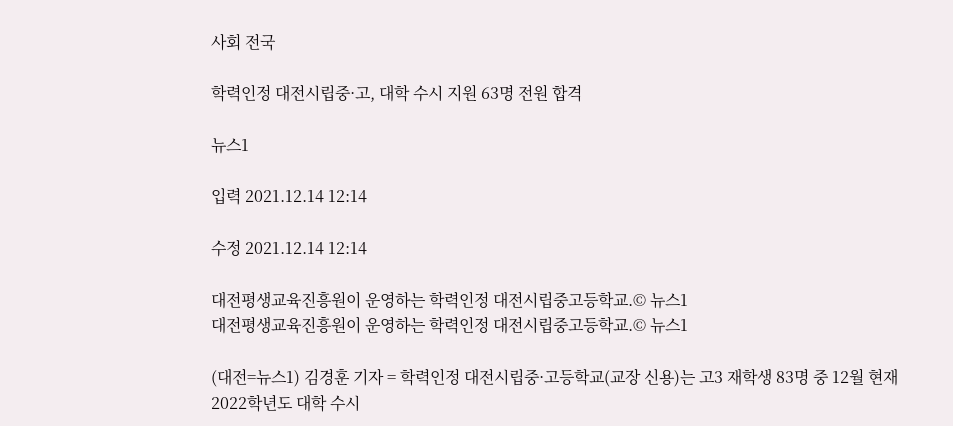사회 전국

학력인정 대전시립중·고, 대학 수시 지원 63명 전원 합격

뉴스1

입력 2021.12.14 12:14

수정 2021.12.14 12:14

대전평생교육진흥원이 운영하는 학력인정 대전시립중고등학교.© 뉴스1
대전평생교육진흥원이 운영하는 학력인정 대전시립중고등학교.© 뉴스1

(대전=뉴스1) 김경훈 기자 = 학력인정 대전시립중·고등학교(교장 신용)는 고3 재학생 83명 중 12월 현재 2022학년도 대학 수시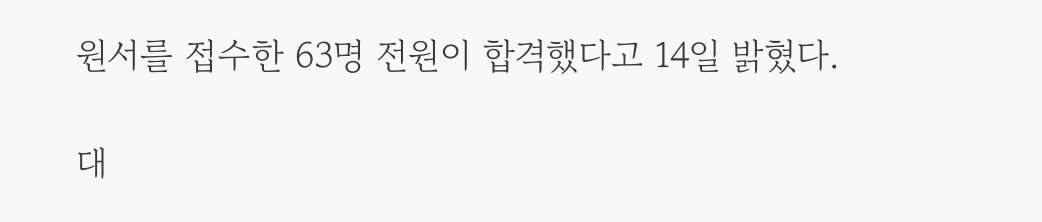원서를 접수한 63명 전원이 합격했다고 14일 밝혔다.

대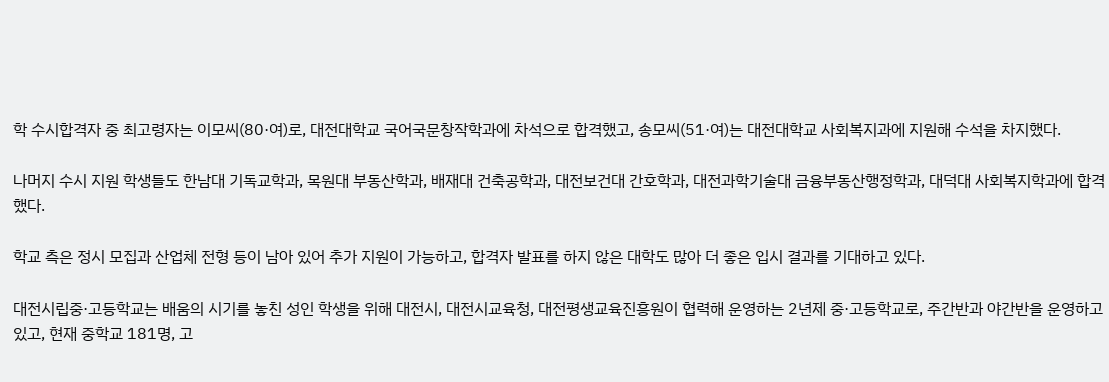학 수시합격자 중 최고령자는 이모씨(80·여)로, 대전대학교 국어국문창작학과에 차석으로 합격했고, 송모씨(51·여)는 대전대학교 사회복지과에 지원해 수석을 차지했다.

나머지 수시 지원 학생들도 한남대 기독교학과, 목원대 부동산학과, 배재대 건축공학과, 대전보건대 간호학과, 대전과학기술대 금융부동산행정학과, 대덕대 사회복지학과에 합격했다.

학교 측은 정시 모집과 산업체 전형 등이 남아 있어 추가 지원이 가능하고, 합격자 발표를 하지 않은 대학도 많아 더 좋은 입시 결과를 기대하고 있다.

대전시립중·고등학교는 배움의 시기를 놓친 성인 학생을 위해 대전시, 대전시교육청, 대전평생교육진흥원이 협력해 운영하는 2년제 중·고등학교로, 주간반과 야간반을 운영하고 있고, 현재 중학교 181명, 고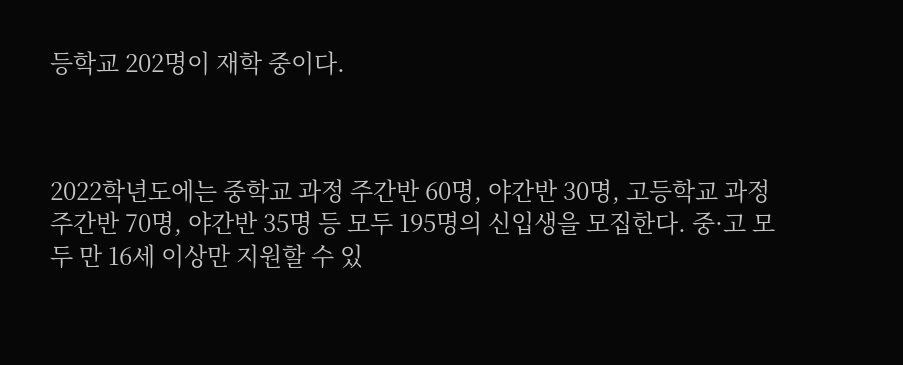등학교 202명이 재학 중이다.



2022학년도에는 중학교 과정 주간반 60명, 야간반 30명, 고등학교 과정 주간반 70명, 야간반 35명 등 모두 195명의 신입생을 모집한다. 중·고 모두 만 16세 이상만 지원할 수 있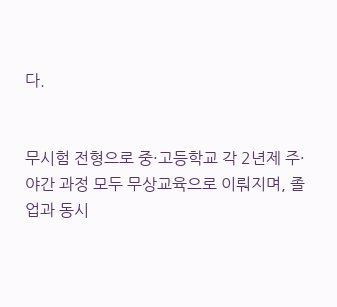다.


무시험 전형으로 중·고등학교 각 2년제 주·야간 과정 모두 무상교육으로 이뤄지며, 졸업과 동시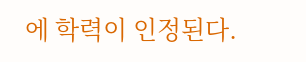에 학력이 인정된다.